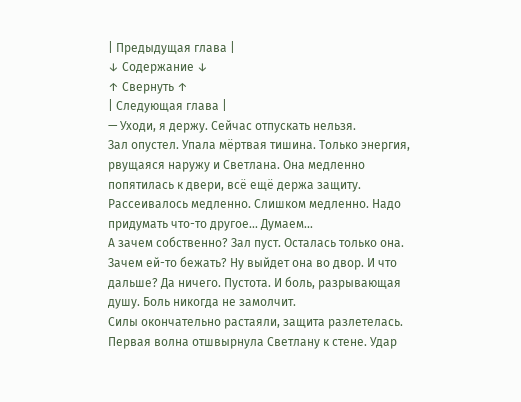| Предыдущая глава |
↓ Содержание ↓
↑ Свернуть ↑
| Следующая глава |
— Уходи, я держу. Сейчас отпускать нельзя.
Зал опустел. Упала мёртвая тишина. Только энергия, рвущаяся наружу и Светлана. Она медленно попятилась к двери, всё ещё держа защиту. Рассеивалось медленно. Слишком медленно. Надо придумать что-то другое... Думаем...
А зачем собственно? Зал пуст. Осталась только она. Зачем ей-то бежать? Ну выйдет она во двор. И что дальше? Да ничего. Пустота. И боль, разрывающая душу. Боль никогда не замолчит.
Силы окончательно растаяли, защита разлетелась. Первая волна отшвырнула Светлану к стене. Удар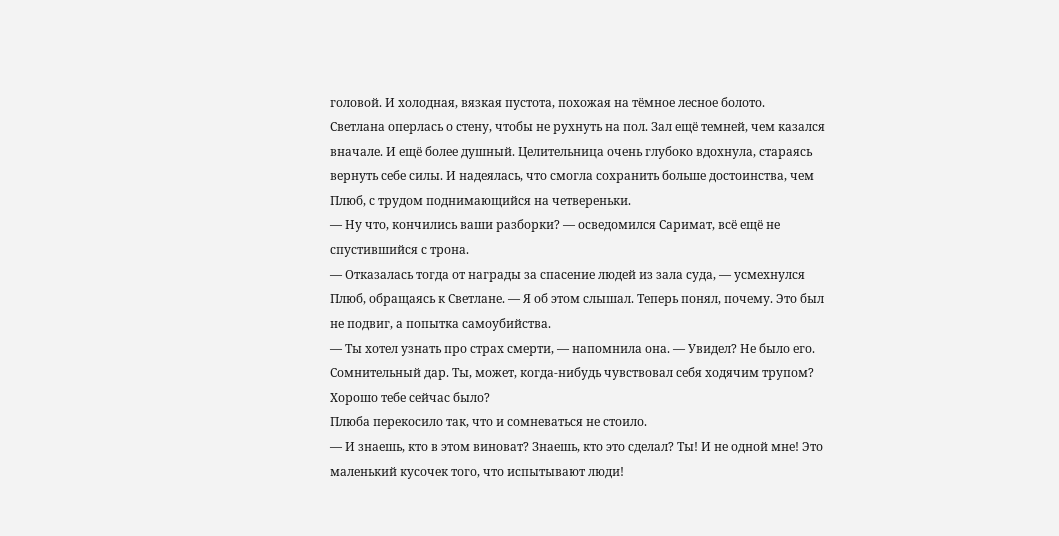головой. И холодная, вязкая пустота, похожая на тёмное лесное болото.
Светлана оперлась о стену, чтобы не рухнуть на пол. Зал ещё темней, чем казался вначале. И ещё более душный. Целительница очень глубоко вдохнула, стараясь вернуть себе силы. И надеялась, что смогла сохранить больше достоинства, чем Плюб, с трудом поднимающийся на четвереньки.
— Ну что, кончились ваши разборки? — осведомился Саримат, всё ещё не спустившийся с трона.
— Отказалась тогда от награды за спасение людей из зала суда, — усмехнулся Плюб, обращаясь к Светлане. — Я об этом слышал. Теперь понял, почему. Это был не подвиг, а попытка самоубийства.
— Ты хотел узнать про страх смерти, — напомнила она. — Увидел? Не было его. Сомнительный дар. Ты, может, когда-нибудь чувствовал себя ходячим трупом? Хорошо тебе сейчас было?
Плюба перекосило так, что и сомневаться не стоило.
— И знаешь, кто в этом виноват? Знаешь, кто это сделал? Ты! И не одной мне! Это маленький кусочек того, что испытывают люди!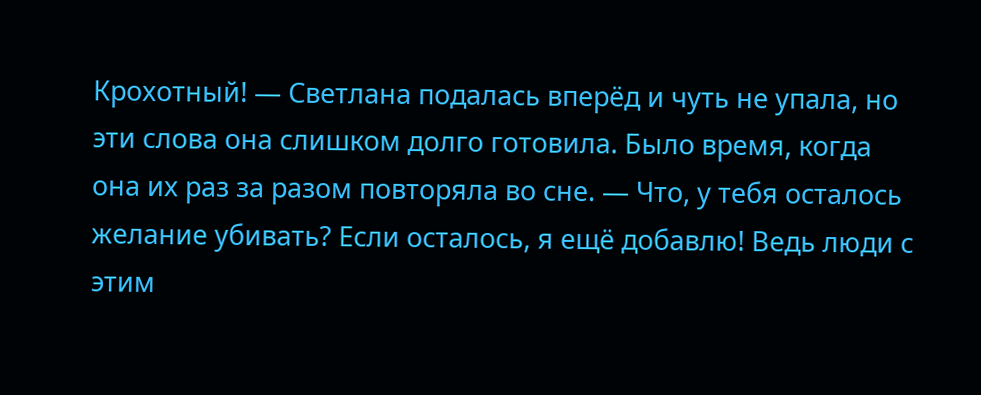Крохотный! — Светлана подалась вперёд и чуть не упала, но эти слова она слишком долго готовила. Было время, когда она их раз за разом повторяла во сне. — Что, у тебя осталось желание убивать? Если осталось, я ещё добавлю! Ведь люди с этим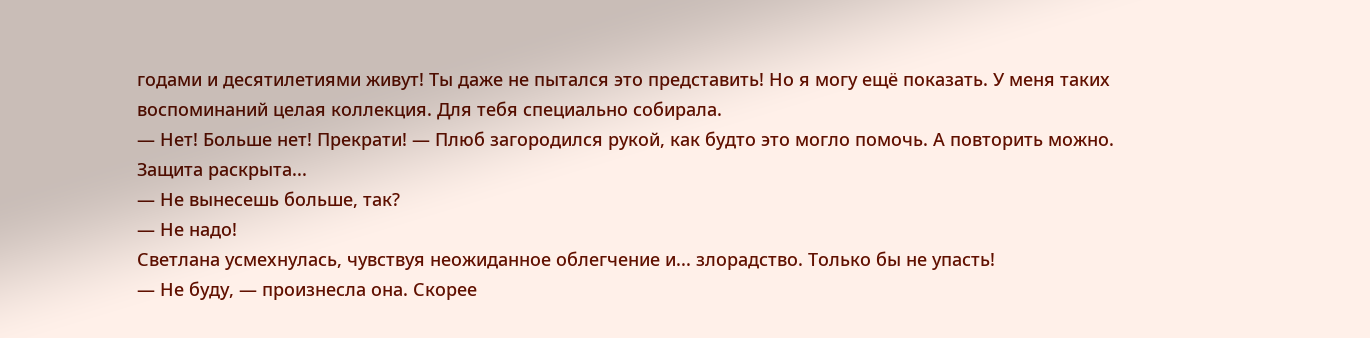годами и десятилетиями живут! Ты даже не пытался это представить! Но я могу ещё показать. У меня таких воспоминаний целая коллекция. Для тебя специально собирала.
— Нет! Больше нет! Прекрати! — Плюб загородился рукой, как будто это могло помочь. А повторить можно. Защита раскрыта...
— Не вынесешь больше, так?
— Не надо!
Светлана усмехнулась, чувствуя неожиданное облегчение и... злорадство. Только бы не упасть!
— Не буду, — произнесла она. Скорее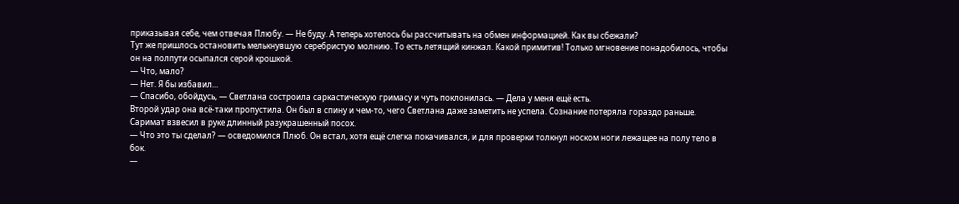приказывая себе, чем отвечая Плюбу. — Не буду. А теперь хотелось бы рассчитывать на обмен информацией. Как вы сбежали?
Тут же пришлось остановить мелькнувшую серебристую молнию. То есть летящий кинжал. Какой примитив! Только мгновение понадобилось, чтобы он на полпути осыпался серой крошкой.
— Что, мало?
— Нет. Я бы избавил...
— Спасибо, обойдусь, — Светлана состроила саркастическую гримасу и чуть поклонилась. — Дела у меня ещё есть.
Второй удар она всё-таки пропустила. Он был в спину и чем-то, чего Светлана даже заметить не успела. Сознание потеряла гораздо раньше.
Саримат взвесил в руке длинный разукрашенный посох.
— Что это ты сделал? — осведомился Плюб. Он встал, хотя ещё слегка покачивался, и для проверки толкнул носком ноги лежащее на полу тело в бок.
—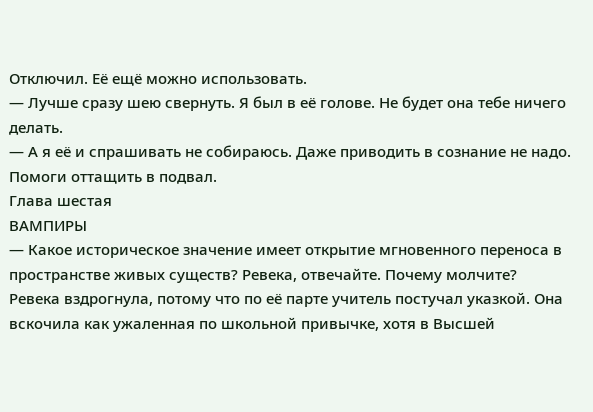Отключил. Её ещё можно использовать.
— Лучше сразу шею свернуть. Я был в её голове. Не будет она тебе ничего делать.
— А я её и спрашивать не собираюсь. Даже приводить в сознание не надо. Помоги оттащить в подвал.
Глава шестая
ВАМПИРЫ
— Какое историческое значение имеет открытие мгновенного переноса в пространстве живых существ? Ревека, отвечайте. Почему молчите?
Ревека вздрогнула, потому что по её парте учитель постучал указкой. Она вскочила как ужаленная по школьной привычке, хотя в Высшей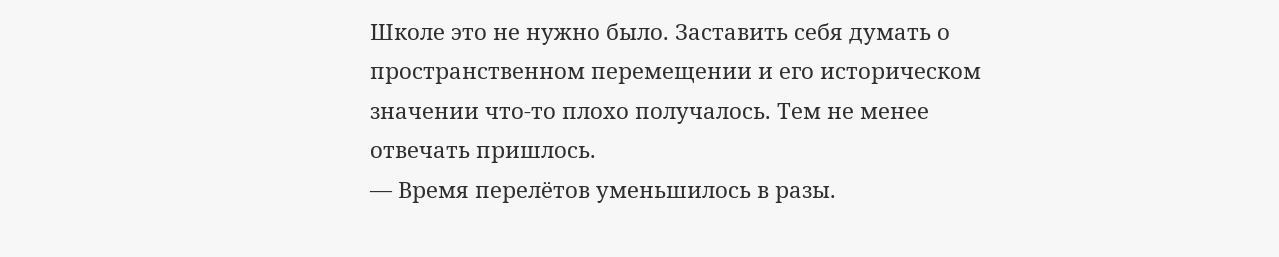Школе это не нужно было. Заставить себя думать о пространственном перемещении и его историческом значении что-то плохо получалось. Тем не менее отвечать пришлось.
— Время перелётов уменьшилось в разы.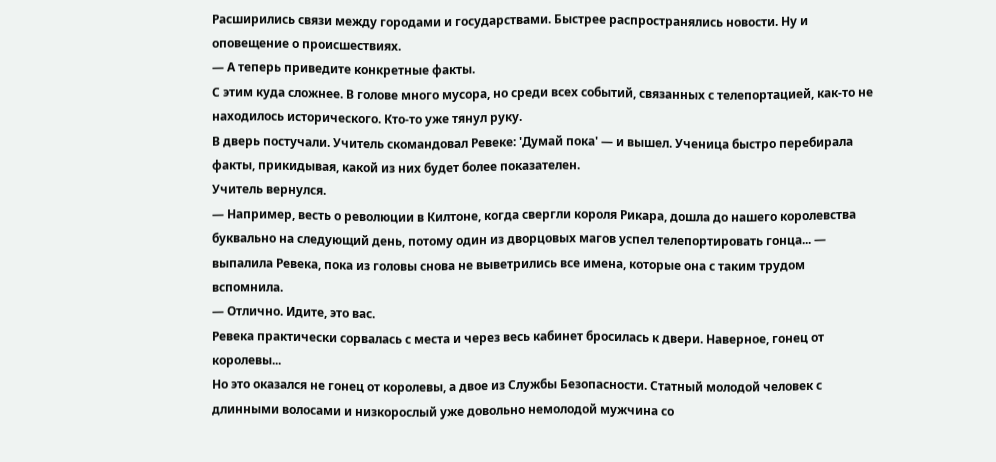Расширились связи между городами и государствами. Быстрее распространялись новости. Ну и оповещение о происшествиях.
— А теперь приведите конкретные факты.
С этим куда сложнее. В голове много мусора, но среди всех событий, связанных с телепортацией, как-то не находилось исторического. Кто-то уже тянул руку.
В дверь постучали. Учитель скомандовал Ревеке: 'Думай пока' — и вышел. Ученица быстро перебирала факты, прикидывая, какой из них будет более показателен.
Учитель вернулся.
— Например, весть о революции в Килтоне, когда свергли короля Рикара, дошла до нашего королевства буквально на следующий день, потому один из дворцовых магов успел телепортировать гонца... — выпалила Ревека, пока из головы снова не выветрились все имена, которые она с таким трудом вспомнила.
— Отлично. Идите, это вас.
Ревека практически сорвалась с места и через весь кабинет бросилась к двери. Наверное, гонец от королевы...
Но это оказался не гонец от королевы, а двое из Службы Безопасности. Статный молодой человек с длинными волосами и низкорослый уже довольно немолодой мужчина со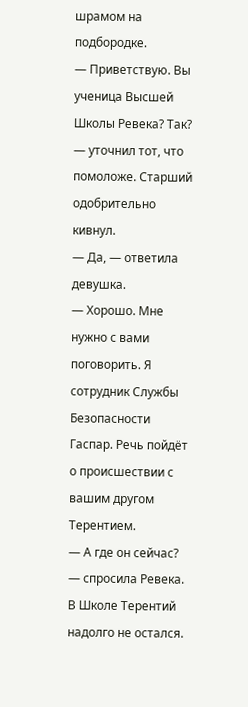шрамом на подбородке.
— Приветствую. Вы ученица Высшей Школы Ревека? Так? — уточнил тот, что помоложе. Старший одобрительно кивнул.
— Да, — ответила девушка.
— Хорошо. Мне нужно с вами поговорить. Я сотрудник Службы Безопасности Гаспар. Речь пойдёт о происшествии с вашим другом Терентием.
— А где он сейчас? — спросила Ревека. В Школе Терентий надолго не остался.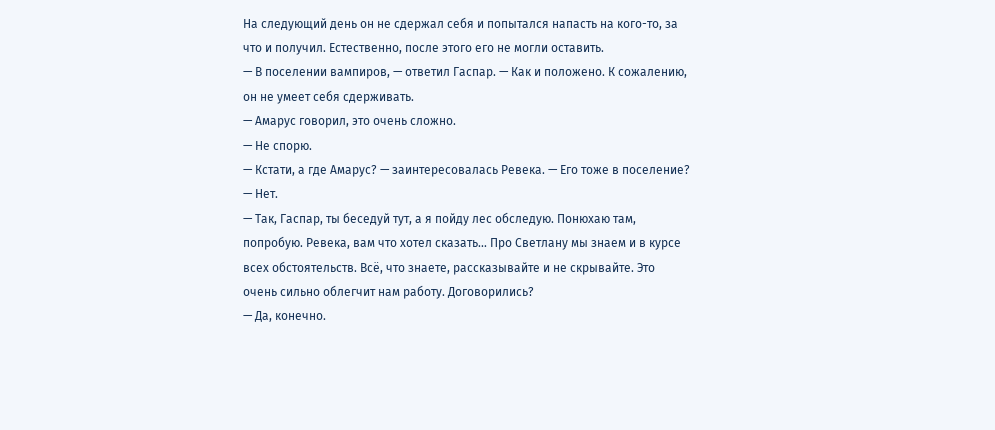На следующий день он не сдержал себя и попытался напасть на кого-то, за что и получил. Естественно, после этого его не могли оставить.
— В поселении вампиров, — ответил Гаспар. — Как и положено. К сожалению, он не умеет себя сдерживать.
— Амарус говорил, это очень сложно.
— Не спорю.
— Кстати, а где Амарус? — заинтересовалась Ревека. — Его тоже в поселение?
— Нет.
— Так, Гаспар, ты беседуй тут, а я пойду лес обследую. Понюхаю там, попробую. Ревека, вам что хотел сказать... Про Светлану мы знаем и в курсе всех обстоятельств. Всё, что знаете, рассказывайте и не скрывайте. Это очень сильно облегчит нам работу. Договорились?
— Да, конечно.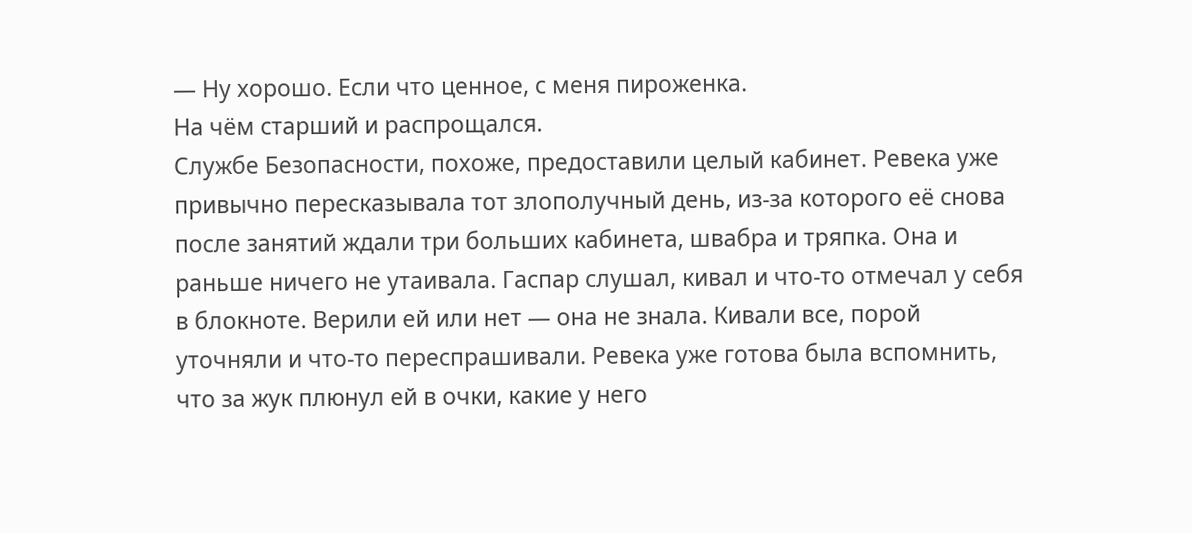— Ну хорошо. Если что ценное, с меня пироженка.
На чём старший и распрощался.
Службе Безопасности, похоже, предоставили целый кабинет. Ревека уже привычно пересказывала тот злополучный день, из-за которого её снова после занятий ждали три больших кабинета, швабра и тряпка. Она и раньше ничего не утаивала. Гаспар слушал, кивал и что-то отмечал у себя в блокноте. Верили ей или нет — она не знала. Кивали все, порой уточняли и что-то переспрашивали. Ревека уже готова была вспомнить, что за жук плюнул ей в очки, какие у него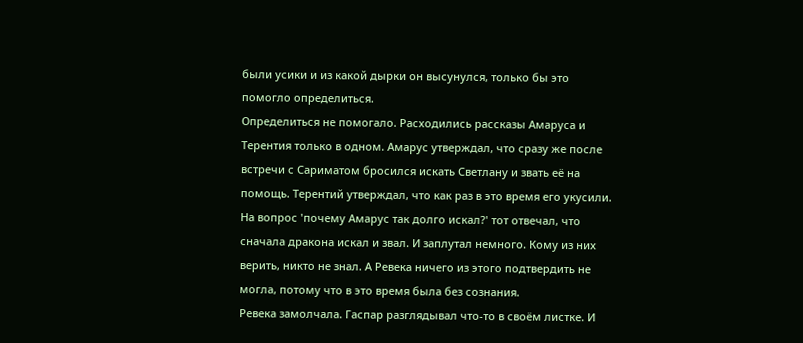были усики и из какой дырки он высунулся, только бы это помогло определиться.
Определиться не помогало. Расходились рассказы Амаруса и Терентия только в одном. Амарус утверждал, что сразу же после встречи с Сариматом бросился искать Светлану и звать её на помощь. Терентий утверждал, что как раз в это время его укусили. На вопрос 'почему Амарус так долго искал?' тот отвечал, что сначала дракона искал и звал. И заплутал немного. Кому из них верить, никто не знал. А Ревека ничего из этого подтвердить не могла, потому что в это время была без сознания.
Ревека замолчала. Гаспар разглядывал что-то в своём листке. И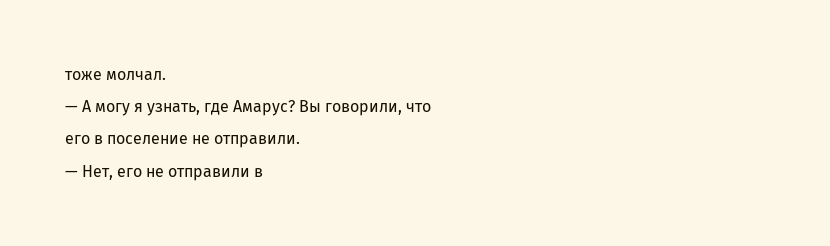тоже молчал.
— А могу я узнать, где Амарус? Вы говорили, что его в поселение не отправили.
— Нет, его не отправили в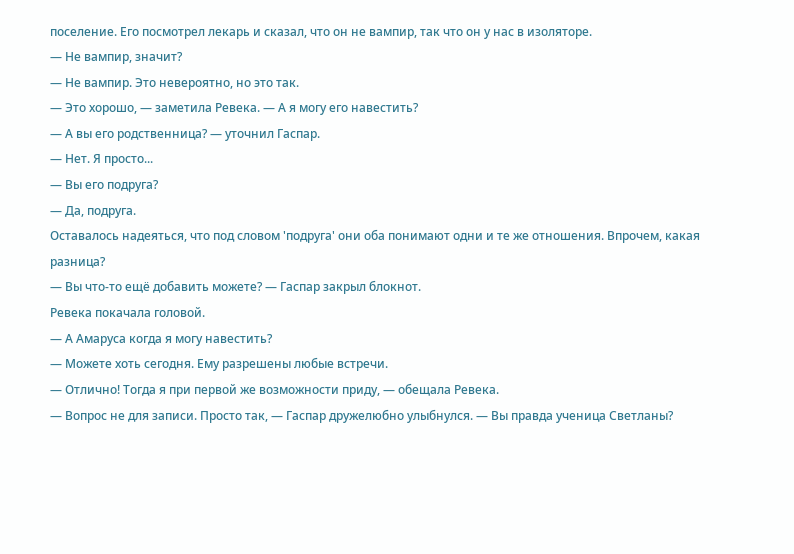поселение. Его посмотрел лекарь и сказал, что он не вампир, так что он у нас в изоляторе.
— Не вампир, значит?
— Не вампир. Это невероятно, но это так.
— Это хорошо, — заметила Ревека. — А я могу его навестить?
— А вы его родственница? — уточнил Гаспар.
— Нет. Я просто...
— Вы его подруга?
— Да, подруга.
Оставалось надеяться, что под словом 'подруга' они оба понимают одни и те же отношения. Впрочем, какая разница?
— Вы что-то ещё добавить можете? — Гаспар закрыл блокнот.
Ревека покачала головой.
— А Амаруса когда я могу навестить?
— Можете хоть сегодня. Ему разрешены любые встречи.
— Отлично! Тогда я при первой же возможности приду, — обещала Ревека.
— Вопрос не для записи. Просто так, — Гаспар дружелюбно улыбнулся. — Вы правда ученица Светланы?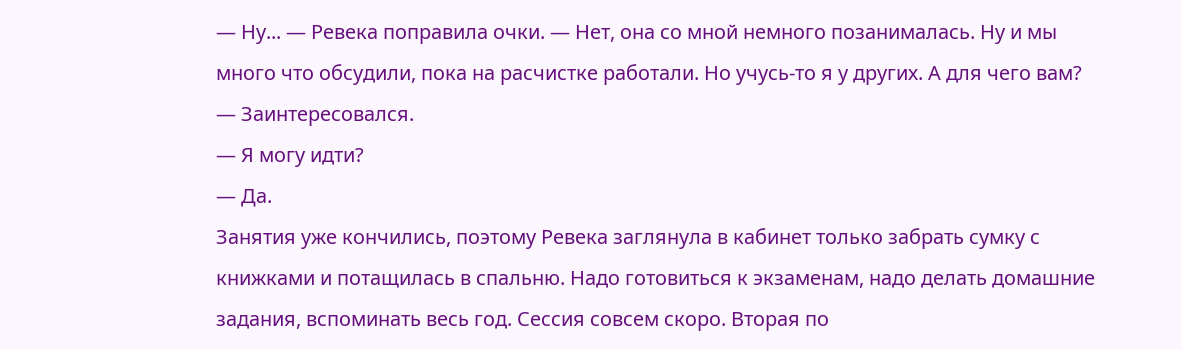— Ну... — Ревека поправила очки. — Нет, она со мной немного позанималась. Ну и мы много что обсудили, пока на расчистке работали. Но учусь-то я у других. А для чего вам?
— Заинтересовался.
— Я могу идти?
— Да.
Занятия уже кончились, поэтому Ревека заглянула в кабинет только забрать сумку с книжками и потащилась в спальню. Надо готовиться к экзаменам, надо делать домашние задания, вспоминать весь год. Сессия совсем скоро. Вторая по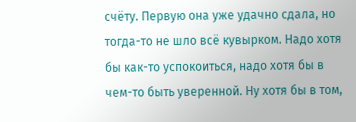счёту. Первую она уже удачно сдала, но тогда-то не шло всё кувырком. Надо хотя бы как-то успокоиться, надо хотя бы в чем-то быть уверенной. Ну хотя бы в том,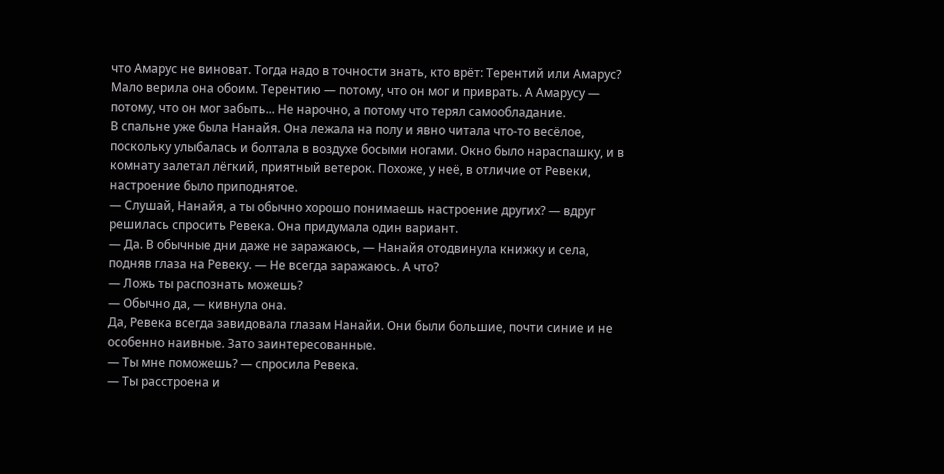что Амарус не виноват. Тогда надо в точности знать, кто врёт: Терентий или Амарус? Мало верила она обоим. Терентию — потому, что он мог и приврать. А Амарусу — потому, что он мог забыть... Не нарочно, а потому что терял самообладание.
В спальне уже была Нанайя. Она лежала на полу и явно читала что-то весёлое, поскольку улыбалась и болтала в воздухе босыми ногами. Окно было нараспашку, и в комнату залетал лёгкий, приятный ветерок. Похоже, у неё, в отличие от Ревеки, настроение было приподнятое.
— Слушай, Нанайя, а ты обычно хорошо понимаешь настроение других? — вдруг решилась спросить Ревека. Она придумала один вариант.
— Да. В обычные дни даже не заражаюсь, — Нанайя отодвинула книжку и села, подняв глаза на Ревеку. — Не всегда заражаюсь. А что?
— Ложь ты распознать можешь?
— Обычно да, — кивнула она.
Да, Ревека всегда завидовала глазам Нанайи. Они были большие, почти синие и не особенно наивные. Зато заинтересованные.
— Ты мне поможешь? — спросила Ревека.
— Ты расстроена и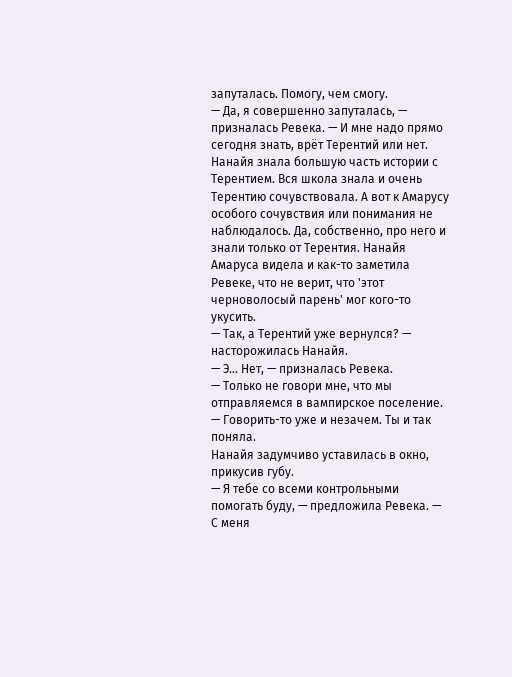запуталась. Помогу, чем смогу.
— Да, я совершенно запуталась, — призналась Ревека. — И мне надо прямо сегодня знать, врёт Терентий или нет.
Нанайя знала большую часть истории с Терентием. Вся школа знала и очень Терентию сочувствовала. А вот к Амарусу особого сочувствия или понимания не наблюдалось. Да, собственно, про него и знали только от Терентия. Нанайя Амаруса видела и как-то заметила Ревеке, что не верит, что 'этот черноволосый парень' мог кого-то укусить.
— Так, а Терентий уже вернулся? — насторожилась Нанайя.
— Э... Нет, — призналась Ревека.
— Только не говори мне, что мы отправляемся в вампирское поселение.
— Говорить-то уже и незачем. Ты и так поняла.
Нанайя задумчиво уставилась в окно, прикусив губу.
— Я тебе со всеми контрольными помогать буду, — предложила Ревека. — С меня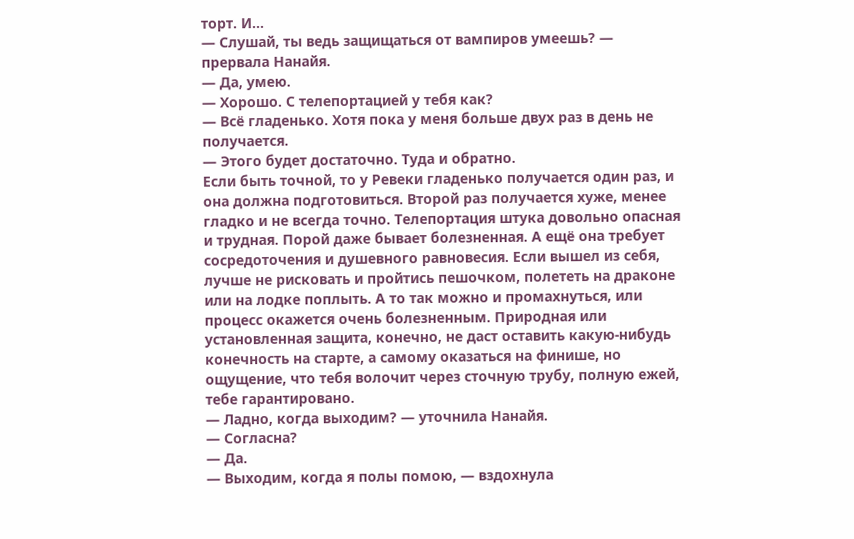торт. И...
— Слушай, ты ведь защищаться от вампиров умеешь? — прервала Нанайя.
— Да, умею.
— Хорошо. С телепортацией у тебя как?
— Всё гладенько. Хотя пока у меня больше двух раз в день не получается.
— Этого будет достаточно. Туда и обратно.
Если быть точной, то у Ревеки гладенько получается один раз, и она должна подготовиться. Второй раз получается хуже, менее гладко и не всегда точно. Телепортация штука довольно опасная и трудная. Порой даже бывает болезненная. А ещё она требует сосредоточения и душевного равновесия. Если вышел из себя, лучше не рисковать и пройтись пешочком, полететь на драконе или на лодке поплыть. А то так можно и промахнуться, или процесс окажется очень болезненным. Природная или установленная защита, конечно, не даст оставить какую-нибудь конечность на старте, а самому оказаться на финише, но ощущение, что тебя волочит через сточную трубу, полную ежей, тебе гарантировано.
— Ладно, когда выходим? — уточнила Нанайя.
— Согласна?
— Да.
— Выходим, когда я полы помою, — вздохнула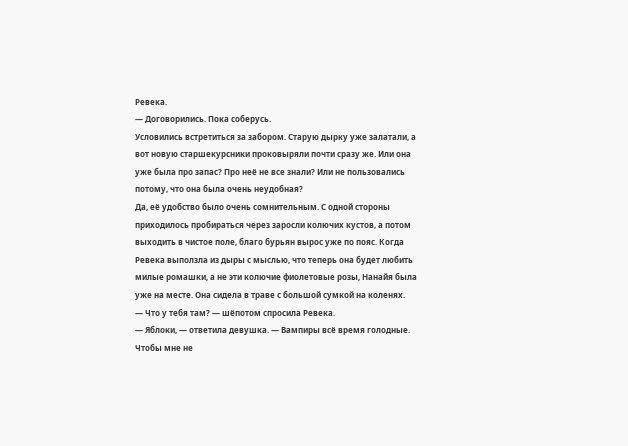Ревека.
— Договорились. Пока соберусь.
Условились встретиться за забором. Старую дырку уже залатали, а вот новую старшекурсники проковыряли почти сразу же. Или она уже была про запас? Про неё не все знали? Или не пользовались потому, что она была очень неудобная?
Да, её удобство было очень сомнительным. С одной стороны приходилось пробираться через заросли колючих кустов, а потом выходить в чистое поле, благо бурьян вырос уже по пояс. Когда Ревека выползла из дыры с мыслью, что теперь она будет любить милые ромашки, а не эти колючие фиолетовые розы, Нанайя была уже на месте. Она сидела в траве с большой сумкой на коленях.
— Что у тебя там? — шёпотом спросила Ревека.
— Яблоки, — ответила девушка. — Вампиры всё время голодные. Чтобы мне не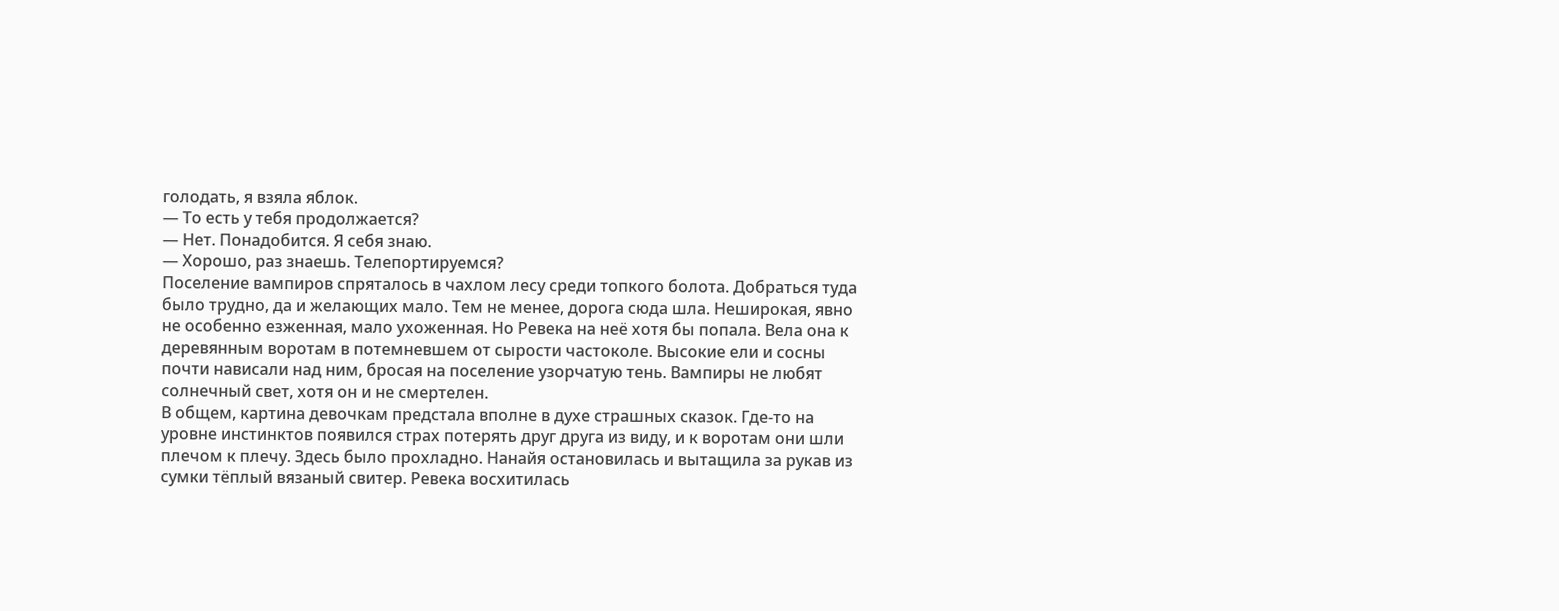голодать, я взяла яблок.
— То есть у тебя продолжается?
— Нет. Понадобится. Я себя знаю.
— Хорошо, раз знаешь. Телепортируемся?
Поселение вампиров спряталось в чахлом лесу среди топкого болота. Добраться туда было трудно, да и желающих мало. Тем не менее, дорога сюда шла. Неширокая, явно не особенно езженная, мало ухоженная. Но Ревека на неё хотя бы попала. Вела она к деревянным воротам в потемневшем от сырости частоколе. Высокие ели и сосны почти нависали над ним, бросая на поселение узорчатую тень. Вампиры не любят солнечный свет, хотя он и не смертелен.
В общем, картина девочкам предстала вполне в духе страшных сказок. Где-то на уровне инстинктов появился страх потерять друг друга из виду, и к воротам они шли плечом к плечу. Здесь было прохладно. Нанайя остановилась и вытащила за рукав из сумки тёплый вязаный свитер. Ревека восхитилась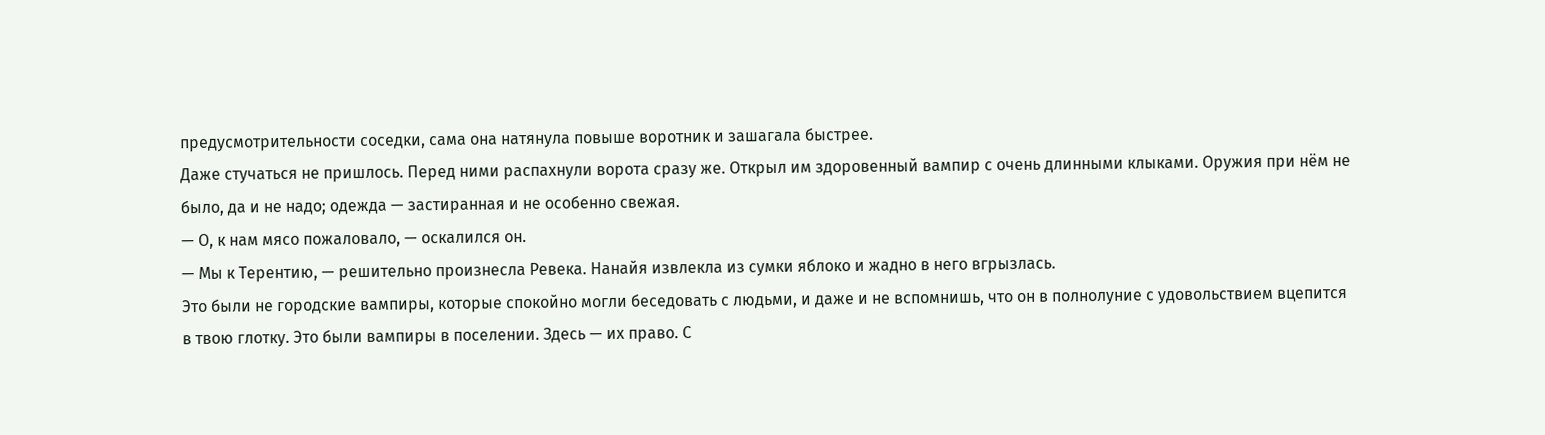предусмотрительности соседки, сама она натянула повыше воротник и зашагала быстрее.
Даже стучаться не пришлось. Перед ними распахнули ворота сразу же. Открыл им здоровенный вампир с очень длинными клыками. Оружия при нём не было, да и не надо; одежда — застиранная и не особенно свежая.
— О, к нам мясо пожаловало, — оскалился он.
— Мы к Терентию, — решительно произнесла Ревека. Нанайя извлекла из сумки яблоко и жадно в него вгрызлась.
Это были не городские вампиры, которые спокойно могли беседовать с людьми, и даже и не вспомнишь, что он в полнолуние с удовольствием вцепится в твою глотку. Это были вампиры в поселении. Здесь — их право. С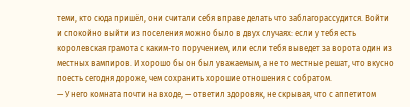теми, кто сюда пришёл, они считали себя вправе делать что заблагорассудится. Войти и спокойно выйти из поселения можно было в двух случаях: если у тебя есть королевская грамота с каким-то поручением, или если тебя выведет за ворота один из местных вампиров. И хорошо бы он был уважаемым, а не то местные решат, что вкусно поесть сегодня дороже, чем сохранить хорошие отношения с собратом.
— У него комната почти на входе, — ответил здоровяк, не скрывая, что с аппетитом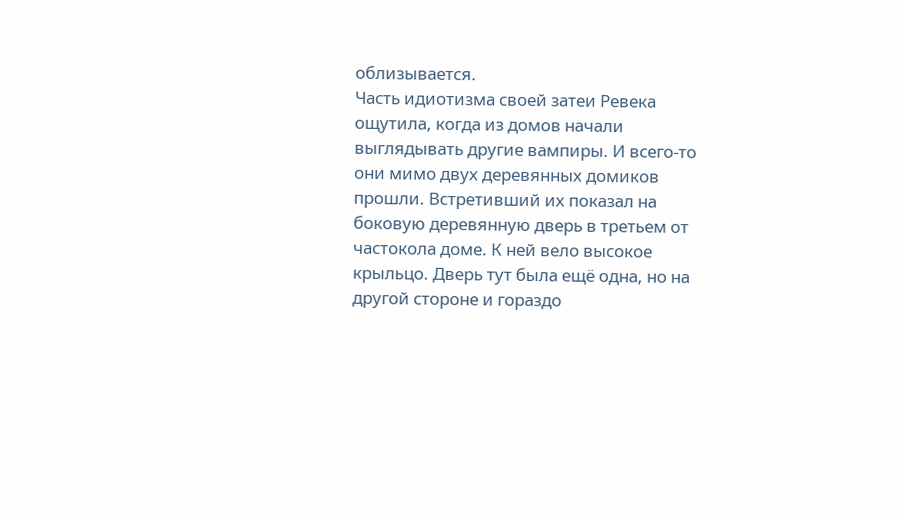облизывается.
Часть идиотизма своей затеи Ревека ощутила, когда из домов начали выглядывать другие вампиры. И всего-то они мимо двух деревянных домиков прошли. Встретивший их показал на боковую деревянную дверь в третьем от частокола доме. К ней вело высокое крыльцо. Дверь тут была ещё одна, но на другой стороне и гораздо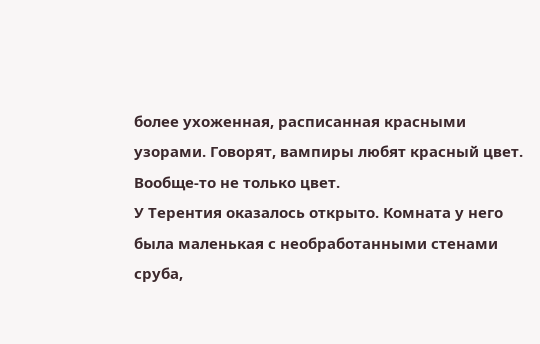более ухоженная, расписанная красными узорами. Говорят, вампиры любят красный цвет. Вообще-то не только цвет.
У Терентия оказалось открыто. Комната у него была маленькая с необработанными стенами сруба,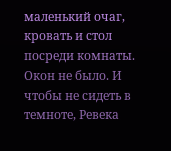маленький очаг, кровать и стол посреди комнаты. Окон не было. И чтобы не сидеть в темноте, Ревека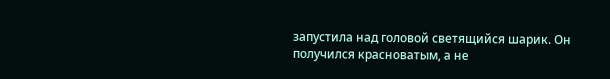запустила над головой светящийся шарик. Он получился красноватым, а не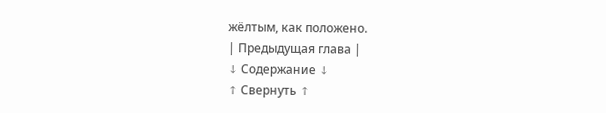жёлтым, как положено.
| Предыдущая глава |
↓ Содержание ↓
↑ Свернуть ↑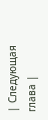| Следующая глава |